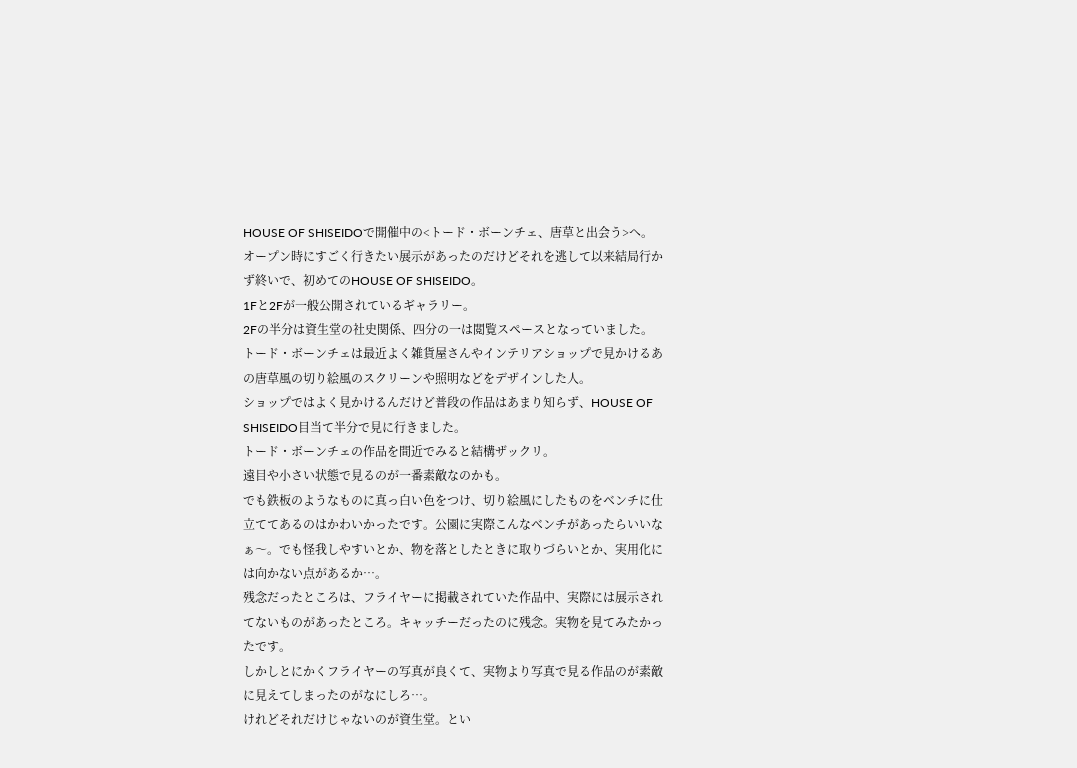HOUSE OF SHISEIDOで開催中の<トード・ボーンチェ、唐草と出会う>へ。
オープン時にすごく行きたい展示があったのだけどそれを逃して以来結局行かず終いで、初めてのHOUSE OF SHISEIDO。
1Fと2Fが一般公開されているギャラリー。
2Fの半分は資生堂の社史関係、四分の一は閲覧スペースとなっていました。
トード・ボーンチェは最近よく雑貨屋さんやインテリアショップで見かけるあの唐草風の切り絵風のスクリーンや照明などをデザインした人。
ショップではよく見かけるんだけど普段の作品はあまり知らず、HOUSE OF SHISEIDO目当て半分で見に行きました。
トード・ボーンチェの作品を間近でみると結構ザックリ。
遠目や小さい状態で見るのが一番素敵なのかも。
でも鉄板のようなものに真っ白い色をつけ、切り絵風にしたものをベンチに仕立ててあるのはかわいかったです。公園に実際こんなベンチがあったらいいなぁ〜。でも怪我しやすいとか、物を落としたときに取りづらいとか、実用化には向かない点があるか…。
残念だったところは、フライヤーに掲載されていた作品中、実際には展示されてないものがあったところ。キャッチーだったのに残念。実物を見てみたかったです。
しかしとにかくフライヤーの写真が良くて、実物より写真で見る作品のが素敵に見えてしまったのがなにしろ…。
けれどそれだけじゃないのが資生堂。とい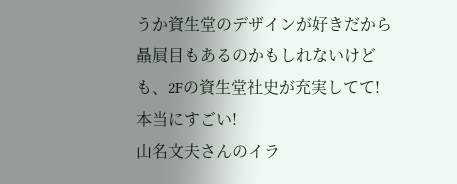うか資生堂のデザインが好きだから贔屓目もあるのかもしれないけども、2Fの資生堂社史が充実してて!本当にすごい!
山名文夫さんのイラ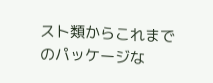スト類からこれまでのパッケージな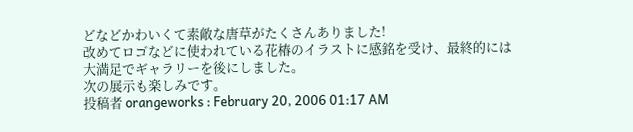どなどかわいくて素敵な唐草がたくさんありました!
改めてロゴなどに使われている花椿のイラストに感銘を受け、最終的には大満足でギャラリーを後にしました。
次の展示も楽しみです。
投稿者 orangeworks : February 20, 2006 01:17 AM